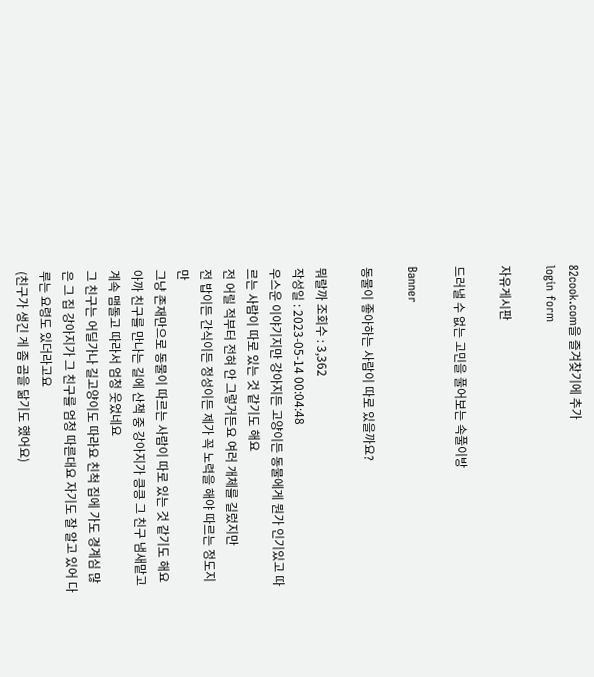82cook.com을 즐겨찾기에 추가
login form

자유게시판

드러낼 수 없는 고민을 풀어보는 속풀이방

Banner

동물이 좋아하는 사람이 따로 있을까요?

뭐랄까 조회수 : 3,362
작성일 : 2023-05-14 00:04:48
우스운 이야기지만 강아지든 고양이든 동물에게 뭔가 인기있고 따르는 사람이 따로 있는 것 같기도 해요
전 어릴 적부터 전혀 안 그렇거든요 여러 개체를 길렀지만
전 밥이든 간식이든 정성이든 제가 꼭 노력을 해야 따르는 정도지만
그냥 존재만으로 동물이 따르는 사람이 따로 있는 것 같기도 해요
아까 친구를 만나는 길에 산책 중 강아지가 킁킁 그 친구 냄새맡고 계속 맴돌고 따라서 엄청 웃었네요
그 친구는 어딜가나 길고양이도 따라요 친척 집에 가도 경계심 많은 그 집 강아지가 그 친구를 엄청 따른대요 자기도 잘 알고 있어 다루는 요령도 있더라고요
(친구가 생긴 게 좀 곰을 닮기도 했어요)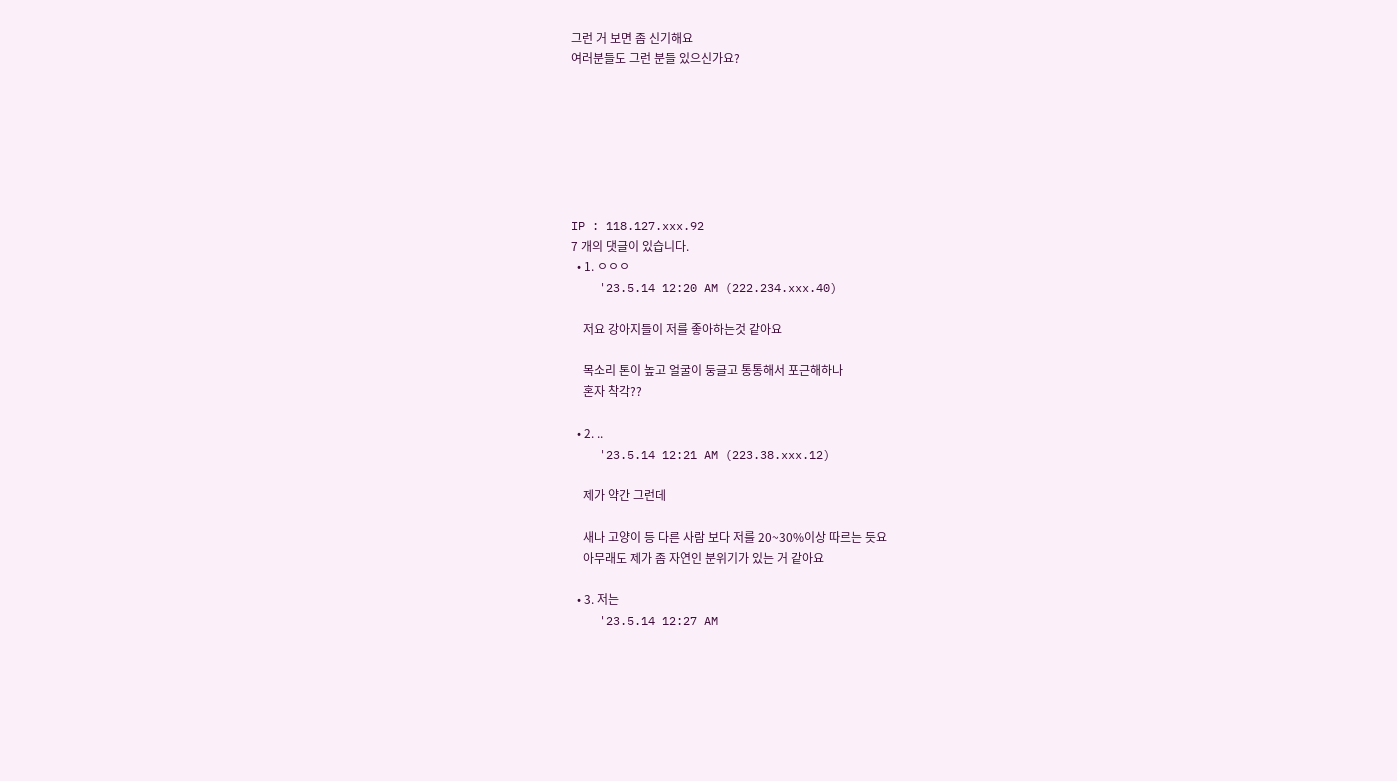그런 거 보면 좀 신기해요
여러분들도 그런 분들 있으신가요?







IP : 118.127.xxx.92
7 개의 댓글이 있습니다.
  • 1. ㅇㅇㅇ
    '23.5.14 12:20 AM (222.234.xxx.40)

    저요 강아지들이 저를 좋아하는것 같아요

    목소리 톤이 높고 얼굴이 둥글고 통통해서 포근해하나
    혼자 착각??

  • 2. ..
    '23.5.14 12:21 AM (223.38.xxx.12)

    제가 약간 그런데

    새나 고양이 등 다른 사람 보다 저를 20~30%이상 따르는 듯요
    아무래도 제가 좀 자연인 분위기가 있는 거 같아요

  • 3. 저는
    '23.5.14 12:27 AM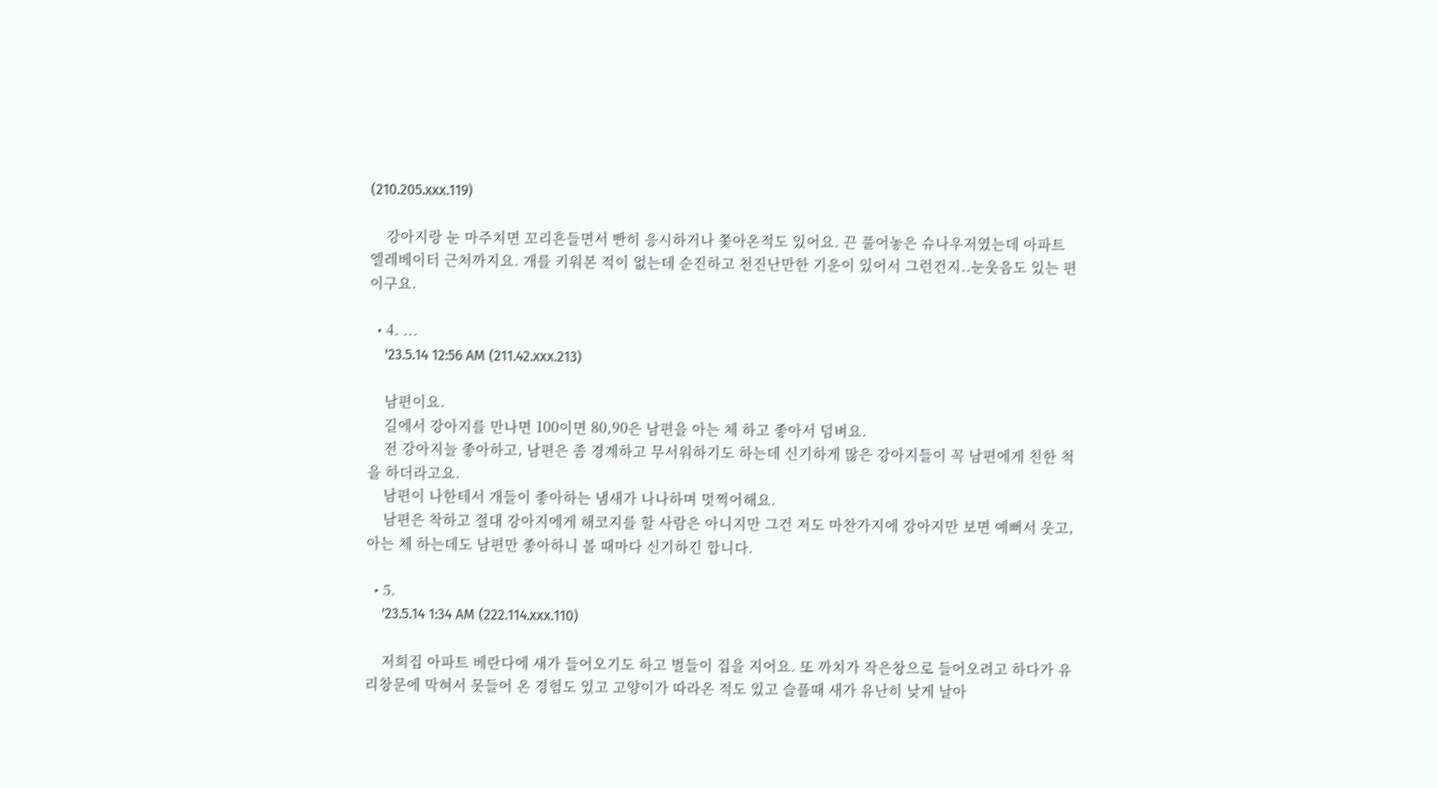(210.205.xxx.119)

    강아지랑 눈 마주치면 꼬리흔들면서 빤히 응시하거나 쫓아온적도 있어요. 끈 풀어놓은 슈나우저였는데 아파트 엘레베이터 근처까지요. 개를 키워본 적이 없는데 순진하고 천진난만한 기운이 있어서 그런건지..눈웃음도 있는 편이구요.

  • 4. ...
    '23.5.14 12:56 AM (211.42.xxx.213)

    남편이요.
    길에서 강아지를 만나면 100이면 80,90은 남편을 아는 체 하고 좋아서 덤벼요.
    전 강아지늘 좋아하고, 남편은 좀 경계하고 무서워하기도 하는데 신기하게 많은 강아지들이 꼭 남편에게 친한 척을 하더라고요.
    남편이 나한테서 개들이 좋아하는 냄새가 나나하며 멋쩍어해요.
    남편은 착하고 절대 강아지에게 해코지를 할 사람은 아니지만 그건 저도 마찬가지에 강아지만 보면 예뻐서 웃고, 아는 체 하는데도 남편만 좋아하니 볼 때마다 신기하긴 합니다.

  • 5.
    '23.5.14 1:34 AM (222.114.xxx.110)

    저희집 아파트 베란다에 새가 들어오기도 하고 벌들이 집을 지어요. 또 까치가 작은창으로 들어오려고 하다가 유리창문에 막혀서 못들어 온 경험도 있고 고양이가 따라온 적도 있고 슬플때 새가 유난히 낮게 날아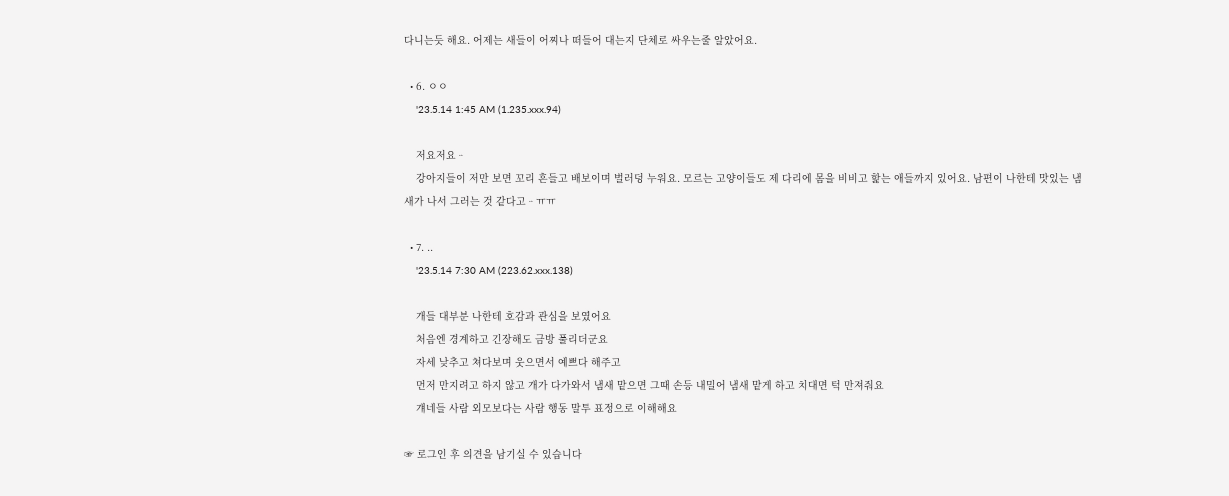다니는듯 해요. 어제는 새들이 어찌나 떠들어 대는지 단체로 싸우는줄 알았어요.

  • 6. ㅇㅇ
    '23.5.14 1:45 AM (1.235.xxx.94)

    저요저요ᆢ
    강아지들이 저만 보면 꼬리 흔들고 배보이며 벌러덩 누워요. 모르는 고양이들도 제 다리에 몸을 비비고 핥는 애들까지 있어요. 남편이 나한테 맛있는 냄새가 나서 그러는 것 같다고ᆢㅠㅠ

  • 7. ..
    '23.5.14 7:30 AM (223.62.xxx.138)

    개들 대부분 나한테 호감과 관심을 보였어요
    처음엔 경계하고 긴장해도 금방 풀리더군요
    자세 낮추고 쳐다보며 웃으면서 예쁘다 해주고
    먼저 만지려고 하지 않고 개가 다가와서 냄새 맡으면 그때 손등 내밀어 냄새 맡게 하고 치대면 턱 만져줘요
    걔네들 사람 외모보다는 사람 행동 말투 표정으로 이해해요

☞ 로그인 후 의견을 남기실 수 있습니다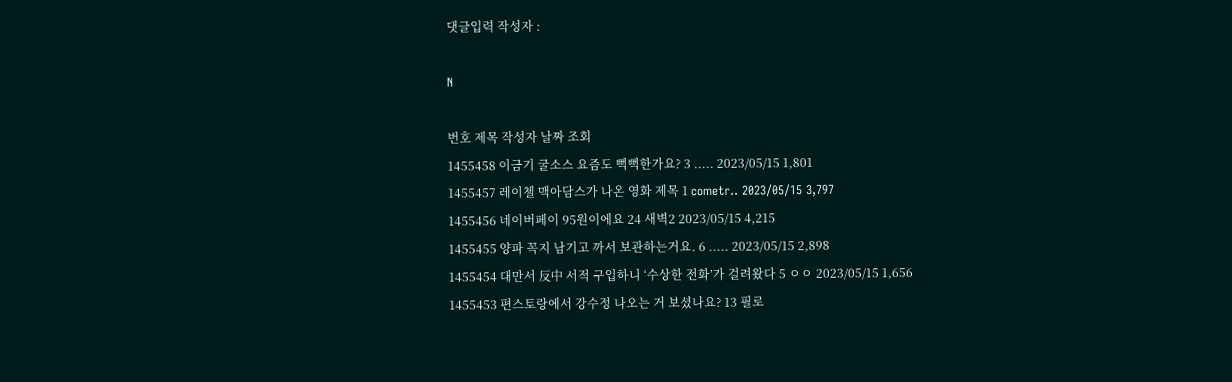댓글입력 작성자 :

N

번호 제목 작성자 날짜 조회
1455458 이금기 굴소스 요즘도 뻑뻑한가요? 3 ..... 2023/05/15 1,801
1455457 레이첼 맥아담스가 나온 영화 제목 1 cometr.. 2023/05/15 3,797
1455456 네이버페이 95원이에요 24 새벽2 2023/05/15 4,215
1455455 양파 꼭지 남기고 까서 보관하는거요. 6 ..... 2023/05/15 2,898
1455454 대만서 反中 서적 구입하니 ‘수상한 전화’가 걸려왔다 5 ㅇㅇ 2023/05/15 1,656
1455453 편스토랑에서 강수정 나오는 거 보셨나요? 13 필로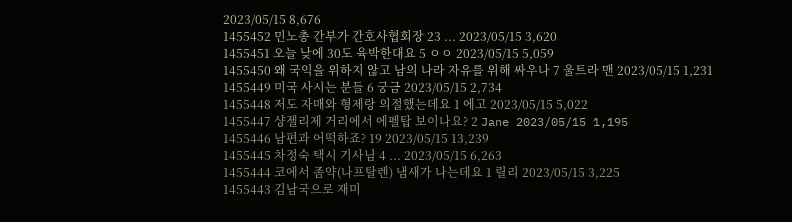2023/05/15 8,676
1455452 민노총 간부가 간호사협회장 23 ... 2023/05/15 3,620
1455451 오늘 낮에 30도 육박한대요 5 ㅇㅇ 2023/05/15 5,059
1455450 왜 국익을 위하지 않고 남의 나라 자유를 위해 싸우나 7 울트라 맨 2023/05/15 1,231
1455449 미국 사시는 분들 6 궁금 2023/05/15 2,734
1455448 저도 자매와 형제랑 의절했는데요 1 에고 2023/05/15 5,022
1455447 샹젤리제 거리에서 에펠탑 보이나요? 2 Jane 2023/05/15 1,195
1455446 남편과 어떡하죠? 19 2023/05/15 13,239
1455445 차정숙 택시 기사님 4 ... 2023/05/15 6,263
1455444 코에서 좀약(나프탈렌) 냄새가 나는데요 1 릴리 2023/05/15 3,225
1455443 김남국으로 재미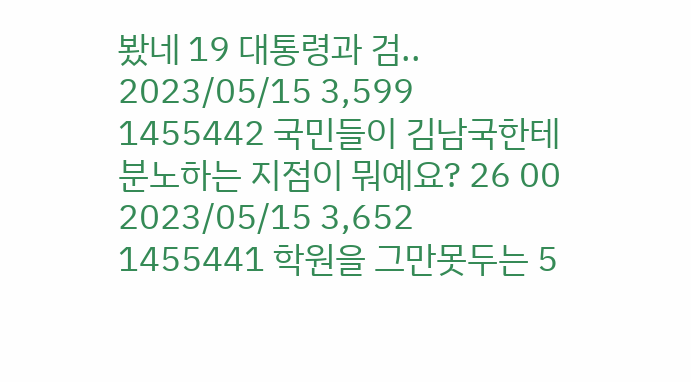봤네 19 대통령과 검.. 2023/05/15 3,599
1455442 국민들이 김남국한테 분노하는 지점이 뭐예요? 26 00 2023/05/15 3,652
1455441 학원을 그만못두는 5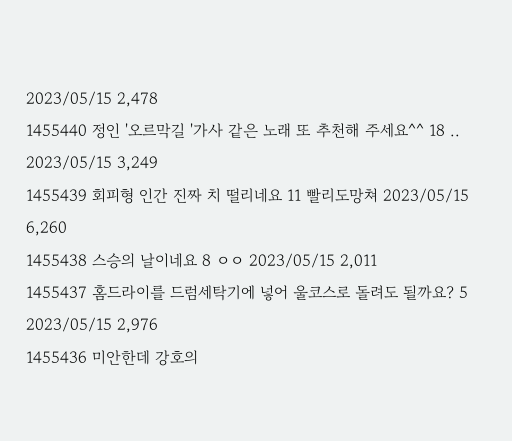2023/05/15 2,478
1455440 정인 '오르막길 '가사 같은 노래 또 추천해 주세요^^ 18 .. 2023/05/15 3,249
1455439 회피형 인간 진짜 치 떨리네요 11 빨리도망쳐 2023/05/15 6,260
1455438 스승의 날이네요 8 ㅇㅇ 2023/05/15 2,011
1455437 홈드라이를 드럼세탁기에 넣어 울코스로 돌려도 될까요? 5 2023/05/15 2,976
1455436 미안한데 강호의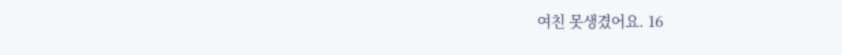여친 못생겼어요. 16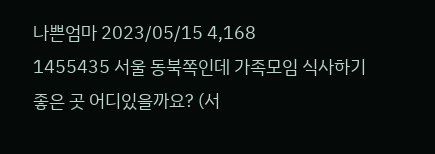나쁜엄마 2023/05/15 4,168
1455435 서울 동북쪽인데 가족모임 식사하기 좋은 곳 어디있을까요? (서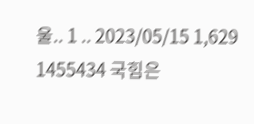울.. 1 .. 2023/05/15 1,629
1455434 국힘은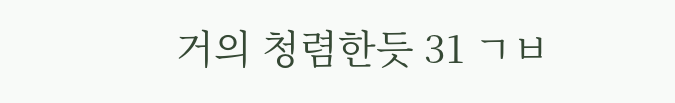거의 청렴한듯 31 ㄱㅂ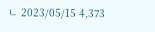ㄴ 2023/05/15 4,373